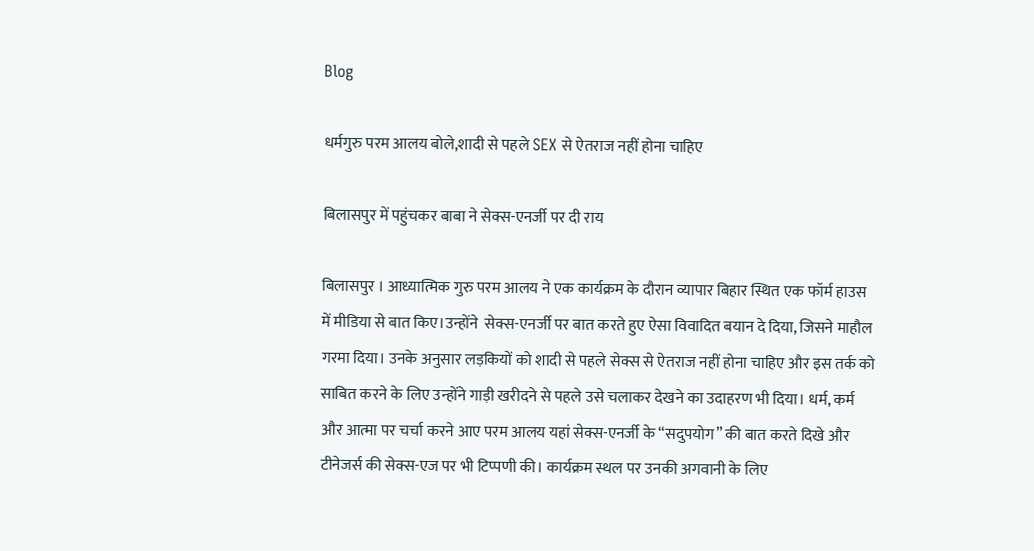Blog

धर्मगुरु परम आलय बोले,शादी से पहले SEX से ऐतराज नहीं होना चाहिए

बिलासपुर में पहुंचकर बाबा ने सेक्स-एनर्जी पर दी राय

बिलासपुर । आध्यात्मिक गुरु परम आलय ने एक कार्यक्रम के दौरान व्यापार बिहार स्थित एक फॉर्म हाउस में मीडिया से बात किए।उन्होंने  सेक्स-एनर्जी पर बात करते हुए ऐसा विवादित बयान दे दिया, जिसने माहौल गरमा दिया। उनके अनुसार लड़कियों को शादी से पहले सेक्स से ऐतराज नहीं होना चाहिए और इस तर्क को साबित करने के लिए उन्होंने गाड़ी खरीदने से पहले उसे चलाकर देखने का उदाहरण भी दिया। धर्म, कर्म और आत्मा पर चर्चा करने आए परम आलय यहां सेक्स-एनर्जी के “सदुपयोग” की बात करते दिखे और टीनेजर्स की सेक्स-एज पर भी टिप्पणी की। कार्यक्रम स्थल पर उनकी अगवानी के लिए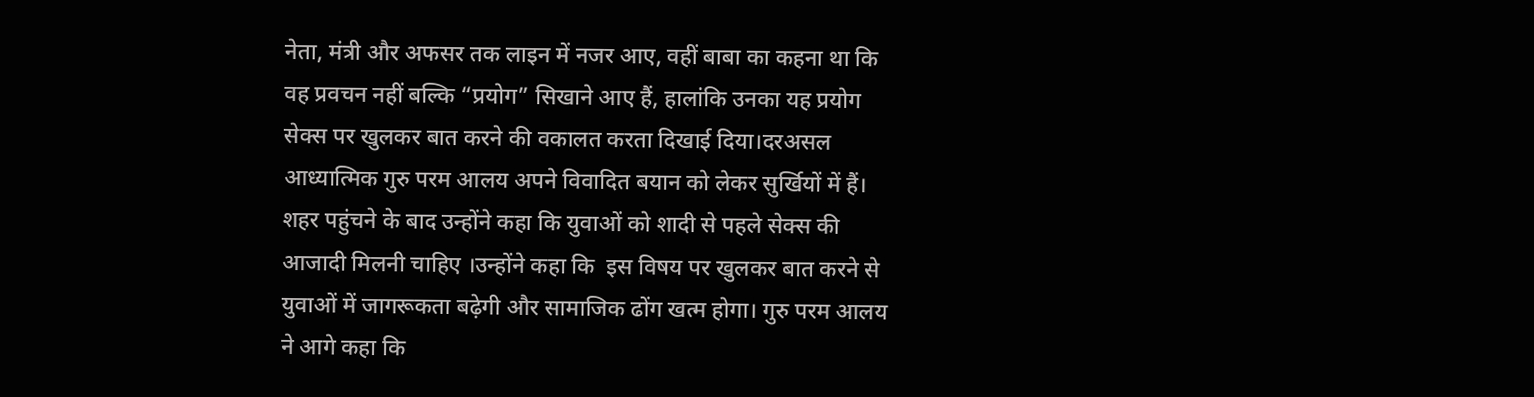नेता, मंत्री और अफसर तक लाइन में नजर आए, वहीं बाबा का कहना था कि वह प्रवचन नहीं बल्कि “प्रयोग” सिखाने आए हैं, हालांकि उनका यह प्रयोग सेक्स पर खुलकर बात करने की वकालत करता दिखाई दिया।दरअसल आध्यात्मिक गुरु परम आलय अपने विवादित बयान को लेकर सुर्खियों में हैं। शहर पहुंचने के बाद उन्होंने कहा कि युवाओं को शादी से पहले सेक्स की आजादी मिलनी चाहिए ।उन्होंने कहा कि  इस विषय पर खुलकर बात करने से युवाओं में जागरूकता बढ़ेगी और सामाजिक ढोंग खत्म होगा। गुरु परम आलय ने आगे कहा कि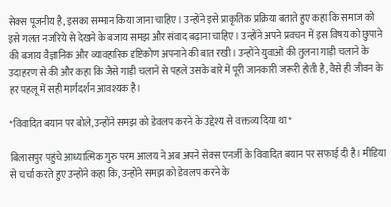सेक्स पूजनीय है, इसका सम्मान किया जाना चाहिए। उन्होंने इसे प्राकृतिक प्रक्रिया बताते हुए कहा कि समाज को इसे गलत नजरिये से देखने के बजाय समझ और संवाद बढ़ाना चाहिए। उन्होंने अपने प्रवचन में इस विषय को छुपाने की बजाय वैज्ञानिक और व्यावहारिक दृष्टिकोण अपनाने की बात रखी। उन्होंने युवाओं की तुलना गाड़ी चलाने के उदाहरण से की और कहा कि जैसे गाड़ी चलाने से पहले उसके बारे में पूरी जानकारी जरूरी होती है, वैसे ही जीवन के हर पहलू में सही मार्गदर्शन आवश्यक है।

*विवादित बयान पर बोले,उन्होंने समझ को डेवलप करने के उद्देश्य से वक्तव्य दिया था*

बिलासपुर पहुंचे आध्यात्मिक गुरु परम आलय ने अब अपने सेक्स एनर्जी के विवादित बयान पर सफाई दी है। मीडिया से चर्चा करते हुए उन्होंने कहा कि, उन्होंने समझ को डेवलप करने के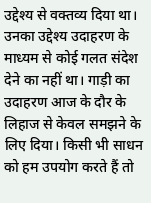उद्देश्य से वक्तव्य दिया था। उनका उद्देश्य उदाहरण के माध्यम से कोई गलत संदेश देने का नहीं था। गाड़ी का उदाहरण आज के दौर के लिहाज से केवल समझने के लिए दिया। किसी भी साधन को हम उपयोग करते हैं तो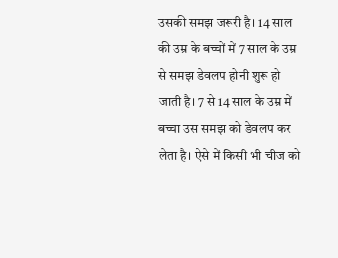उसकी समझ जरूरी है। 14 साल की उम्र के बच्चों में 7 साल के उम्र से समझ डेवलप होनी शुरू हो जाती है। 7 से 14 साल के उम्र में बच्चा उस समझ को डेवलप कर लेता है। ऐसे में किसी भी चीज को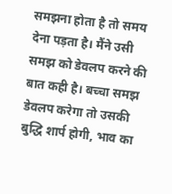समझना होता है तो समय देना पड़ता है। मैंने उसी समझ को डेवलप करने की बात कही है। बच्चा समझ डेवलप करेगा तो उसकी बुद्धि शार्प होगी, भाव का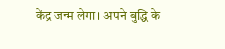केंद्र जन्म लेगा। अपने बुद्धि के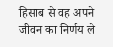हिसाब से वह अपने जीवन का निर्णय ले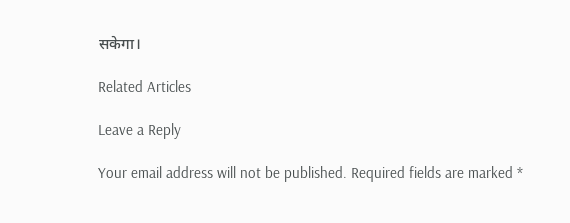सकेगा।

Related Articles

Leave a Reply

Your email address will not be published. Required fields are marked *